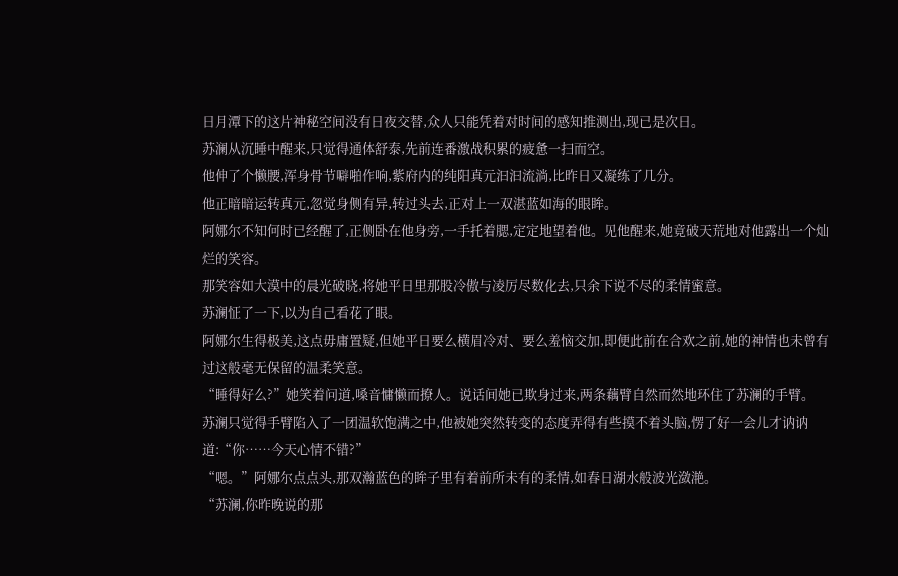日月潭下的这片神秘空间没有日夜交替,众人只能凭着对时间的感知推测出,现已是次日。
苏澜从沉睡中醒来,只觉得通体舒泰,先前连番激战积累的疲惫一扫而空。
他伸了个懒腰,浑身骨节噼啪作响,紫府内的纯阳真元汩汩流淌,比昨日又凝练了几分。
他正暗暗运转真元,忽觉身侧有异,转过头去,正对上一双湛蓝如海的眼眸。
阿娜尔不知何时已经醒了,正侧卧在他身旁,一手托着腮,定定地望着他。见他醒来,她竟破天荒地对他露出一个灿烂的笑容。
那笑容如大漠中的晨光破晓,将她平日里那股冷傲与凌厉尽数化去,只余下说不尽的柔情蜜意。
苏澜怔了一下,以为自己看花了眼。
阿娜尔生得极美,这点毋庸置疑,但她平日要么横眉冷对、要么羞恼交加,即便此前在合欢之前,她的神情也未曾有过这般毫无保留的温柔笑意。
“睡得好么?”她笑着问道,嗓音慵懒而撩人。说话间她已欺身过来,两条藕臂自然而然地环住了苏澜的手臂。
苏澜只觉得手臂陷入了一团温软饱满之中,他被她突然转变的态度弄得有些摸不着头脑,愣了好一会儿才讷讷道:“你……今天心情不错?”
“嗯。”阿娜尔点点头,那双瀚蓝色的眸子里有着前所未有的柔情,如春日湖水般波光潋滟。
“苏澜,你昨晚说的那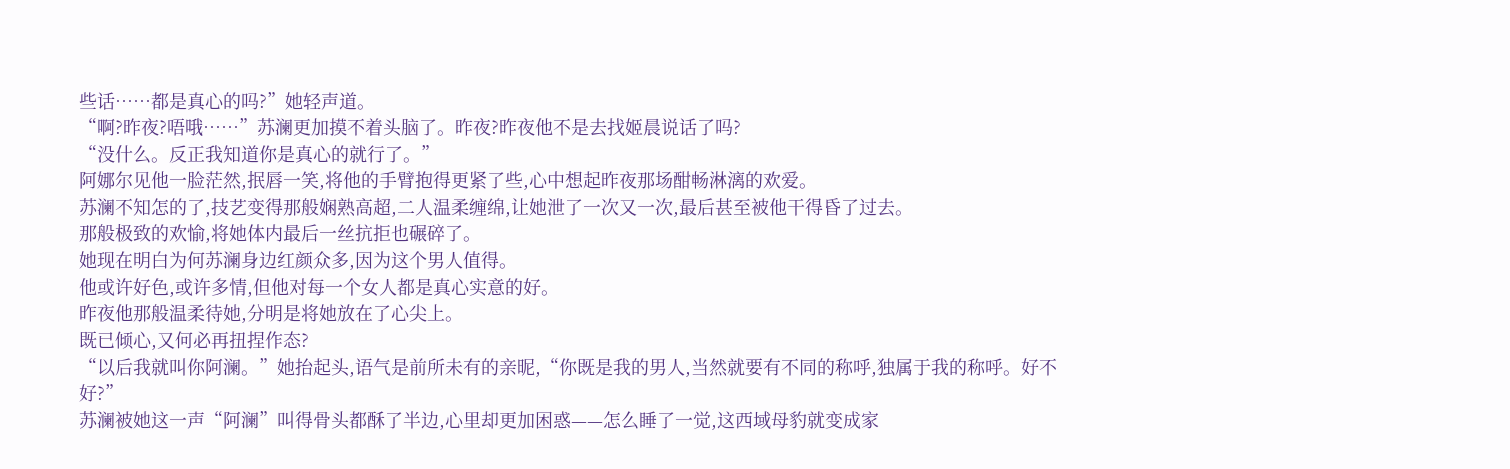些话……都是真心的吗?”她轻声道。
“啊?昨夜?唔哦……”苏澜更加摸不着头脑了。昨夜?昨夜他不是去找姬晨说话了吗?
“没什么。反正我知道你是真心的就行了。”
阿娜尔见他一脸茫然,抿唇一笑,将他的手臂抱得更紧了些,心中想起昨夜那场酣畅淋漓的欢爱。
苏澜不知怎的了,技艺变得那般娴熟高超,二人温柔缠绵,让她泄了一次又一次,最后甚至被他干得昏了过去。
那般极致的欢愉,将她体内最后一丝抗拒也碾碎了。
她现在明白为何苏澜身边红颜众多,因为这个男人值得。
他或许好色,或许多情,但他对每一个女人都是真心实意的好。
昨夜他那般温柔待她,分明是将她放在了心尖上。
既已倾心,又何必再扭捏作态?
“以后我就叫你阿澜。”她抬起头,语气是前所未有的亲昵,“你既是我的男人,当然就要有不同的称呼,独属于我的称呼。好不好?”
苏澜被她这一声“阿澜”叫得骨头都酥了半边,心里却更加困惑——怎么睡了一觉,这西域母豹就变成家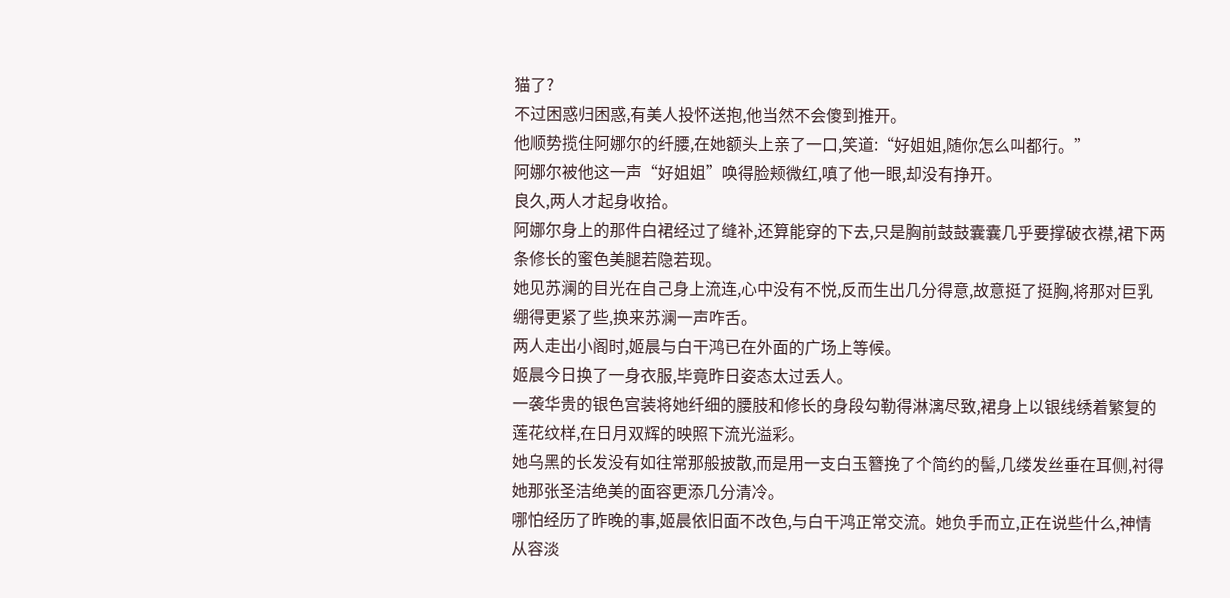猫了?
不过困惑归困惑,有美人投怀送抱,他当然不会傻到推开。
他顺势揽住阿娜尔的纤腰,在她额头上亲了一口,笑道:“好姐姐,随你怎么叫都行。”
阿娜尔被他这一声“好姐姐”唤得脸颊微红,嗔了他一眼,却没有挣开。
良久,两人才起身收拾。
阿娜尔身上的那件白裙经过了缝补,还算能穿的下去,只是胸前鼓鼓囊囊几乎要撑破衣襟,裙下两条修长的蜜色美腿若隐若现。
她见苏澜的目光在自己身上流连,心中没有不悦,反而生出几分得意,故意挺了挺胸,将那对巨乳绷得更紧了些,换来苏澜一声咋舌。
两人走出小阁时,姬晨与白干鸿已在外面的广场上等候。
姬晨今日换了一身衣服,毕竟昨日姿态太过丢人。
一袭华贵的银色宫装将她纤细的腰肢和修长的身段勾勒得淋漓尽致,裙身上以银线绣着繁复的莲花纹样,在日月双辉的映照下流光溢彩。
她乌黑的长发没有如往常那般披散,而是用一支白玉簪挽了个简约的髻,几缕发丝垂在耳侧,衬得她那张圣洁绝美的面容更添几分清冷。
哪怕经历了昨晚的事,姬晨依旧面不改色,与白干鸿正常交流。她负手而立,正在说些什么,神情从容淡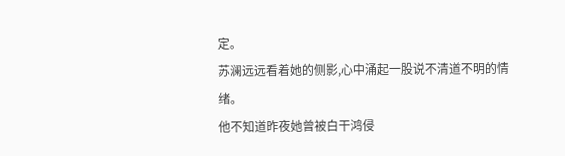定。
苏澜远远看着她的侧影,心中涌起一股说不清道不明的情绪。
他不知道昨夜她曾被白干鸿侵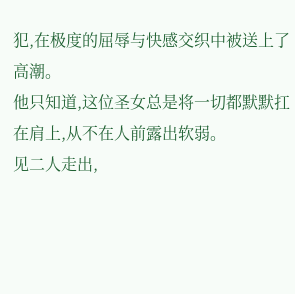犯,在极度的屈辱与快感交织中被送上了高潮。
他只知道,这位圣女总是将一切都默默扛在肩上,从不在人前露出软弱。
见二人走出,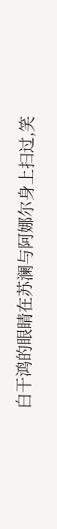白干鸿的眼睛在苏澜与阿娜尔身上扫过,笑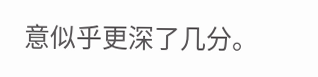意似乎更深了几分。